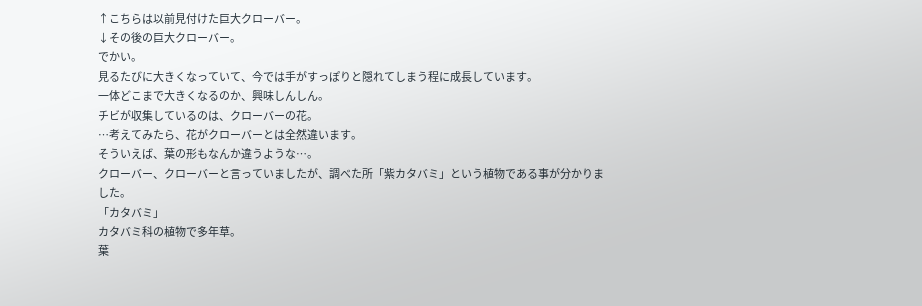↑こちらは以前見付けた巨大クローバー。
↓その後の巨大クローバー。
でかい。
見るたびに大きくなっていて、今では手がすっぽりと隠れてしまう程に成長しています。
一体どこまで大きくなるのか、興味しんしん。
チビが収集しているのは、クローバーの花。
…考えてみたら、花がクローバーとは全然違います。
そういえば、葉の形もなんか違うような…。
クローバー、クローバーと言っていましたが、調べた所「紫カタバミ」という植物である事が分かりました。
「カタバミ」
カタバミ科の植物で多年草。
葉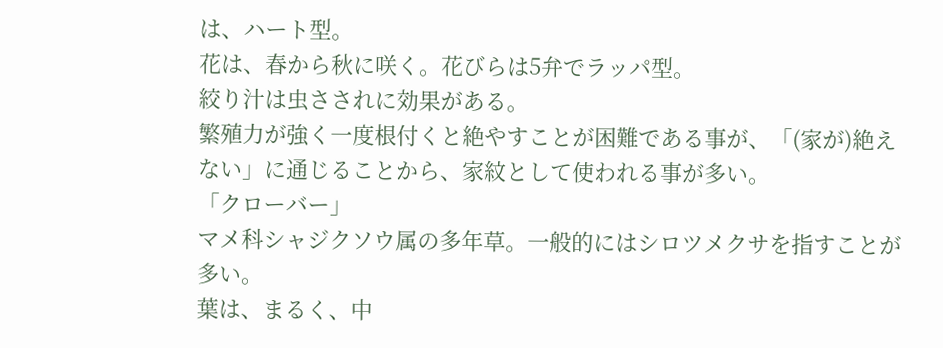は、ハート型。
花は、春から秋に咲く。花びらは5弁でラッパ型。
絞り汁は虫さされに効果がある。
繁殖力が強く一度根付くと絶やすことが困難である事が、「(家が)絶えない」に通じることから、家紋として使われる事が多い。
「クローバー」
マメ科シャジクソウ属の多年草。一般的にはシロツメクサを指すことが多い。
葉は、まるく、中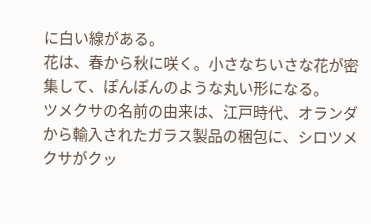に白い線がある。
花は、春から秋に咲く。小さなちいさな花が密集して、ぽんぽんのような丸い形になる。
ツメクサの名前の由来は、江戸時代、オランダから輸入されたガラス製品の梱包に、シロツメクサがクッ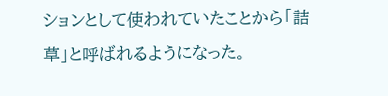ションとして使われていたことから「詰草」と呼ばれるようになった。